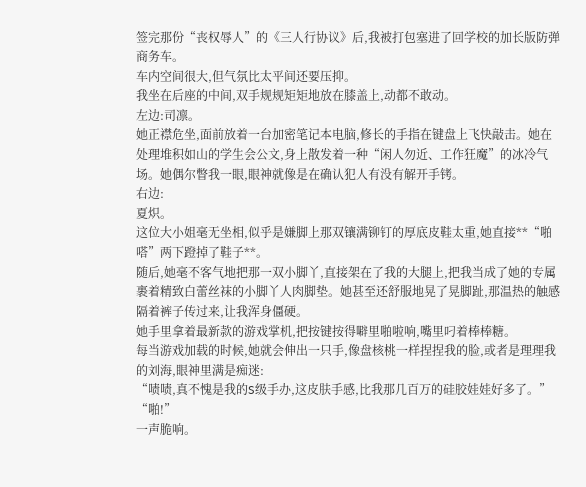签完那份“丧权辱人”的《三人行协议》后,我被打包塞进了回学校的加长版防弹商务车。
车内空间很大,但气氛比太平间还要压抑。
我坐在后座的中间,双手规规矩矩地放在膝盖上,动都不敢动。
左边:司凛。
她正襟危坐,面前放着一台加密笔记本电脑,修长的手指在键盘上飞快敲击。她在处理堆积如山的学生会公文,身上散发着一种“闲人勿近、工作狂魔”的冰冷气场。她偶尔瞥我一眼,眼神就像是在确认犯人有没有解开手铐。
右边:
夏炽。
这位大小姐毫无坐相,似乎是嫌脚上那双镶满铆钉的厚底皮鞋太重,她直接**“啪嗒”两下蹬掉了鞋子**。
随后,她毫不客气地把那一双小脚丫,直接架在了我的大腿上,把我当成了她的专属裹着精致白蕾丝袜的小脚丫人肉脚垫。她甚至还舒服地晃了晃脚趾,那温热的触感隔着裤子传过来,让我浑身僵硬。
她手里拿着最新款的游戏掌机,把按键按得噼里啪啦响,嘴里叼着棒棒糖。
每当游戏加载的时候,她就会伸出一只手,像盘核桃一样捏捏我的脸,或者是理理我的刘海,眼神里满是痴迷:
“啧啧,真不愧是我的S级手办,这皮肤手感,比我那几百万的硅胶娃娃好多了。”
“啪!”
一声脆响。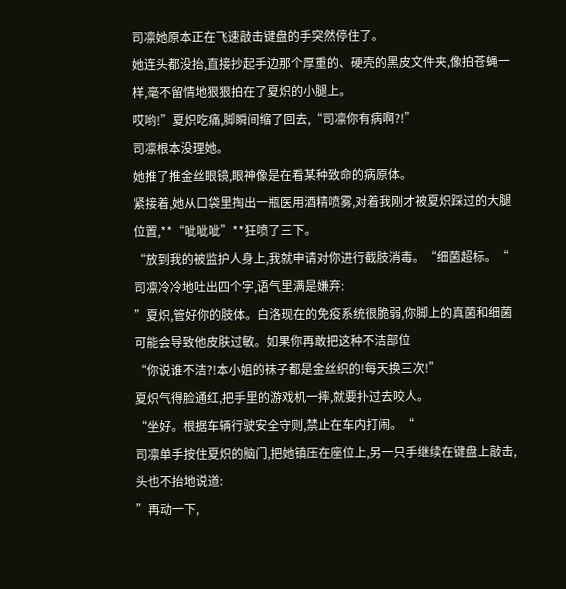司凛她原本正在飞速敲击键盘的手突然停住了。
她连头都没抬,直接抄起手边那个厚重的、硬壳的黑皮文件夹,像拍苍蝇一样,毫不留情地狠狠拍在了夏炽的小腿上。
哎哟!”夏炽吃痛,脚瞬间缩了回去,“司凛你有病啊?!”
司凛根本没理她。
她推了推金丝眼镜,眼神像是在看某种致命的病原体。
紧接着,她从口袋里掏出一瓶医用酒精喷雾,对着我刚才被夏炽踩过的大腿位置,**“呲呲呲”**狂喷了三下。
“放到我的被监护人身上,我就申请对你进行截肢消毒。“细菌超标。“
司凛冷冷地吐出四个字,语气里满是嫌弃:
”夏炽,管好你的肢体。白洛现在的免疫系统很脆弱,你脚上的真菌和细菌可能会导致他皮肤过敏。如果你再敢把这种不洁部位
“你说谁不洁?!本小姐的袜子都是金丝织的!每天换三次!”
夏炽气得脸通红,把手里的游戏机一摔,就要扑过去咬人。
“坐好。根据车辆行驶安全守则,禁止在车内打闹。“
司凛单手按住夏炽的脑门,把她镇压在座位上,另一只手继续在键盘上敲击,头也不抬地说道:
”再动一下,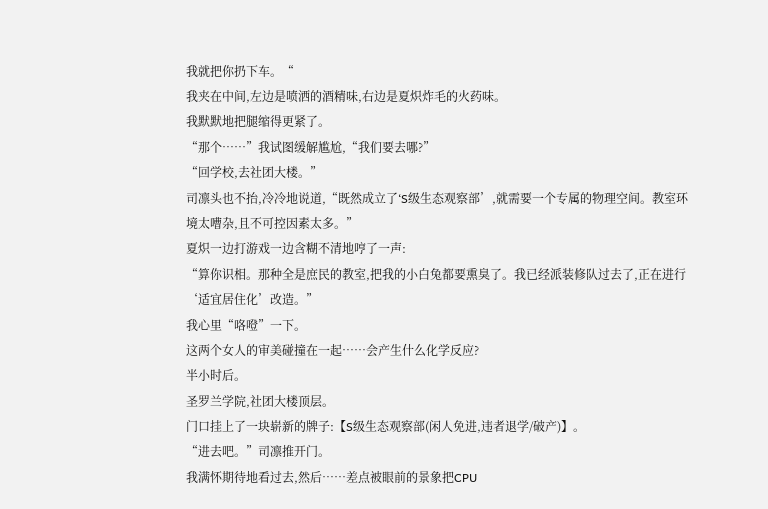我就把你扔下车。“
我夹在中间,左边是喷洒的酒精味,右边是夏炽炸毛的火药味。
我默默地把腿缩得更紧了。
“那个……”我试图缓解尴尬,“我们要去哪?”
“回学校,去社团大楼。”
司凛头也不抬,冷冷地说道,“既然成立了‘S级生态观察部’,就需要一个专属的物理空间。教室环境太嘈杂,且不可控因素太多。”
夏炽一边打游戏一边含糊不清地哼了一声:
“算你识相。那种全是庶民的教室,把我的小白兔都要熏臭了。我已经派装修队过去了,正在进行‘适宜居住化’改造。”
我心里“咯噔”一下。
这两个女人的审美碰撞在一起……会产生什么化学反应?
半小时后。
圣罗兰学院,社团大楼顶层。
门口挂上了一块崭新的牌子:【S级生态观察部(闲人免进,违者退学/破产)】。
“进去吧。”司凛推开门。
我满怀期待地看过去,然后……差点被眼前的景象把CPU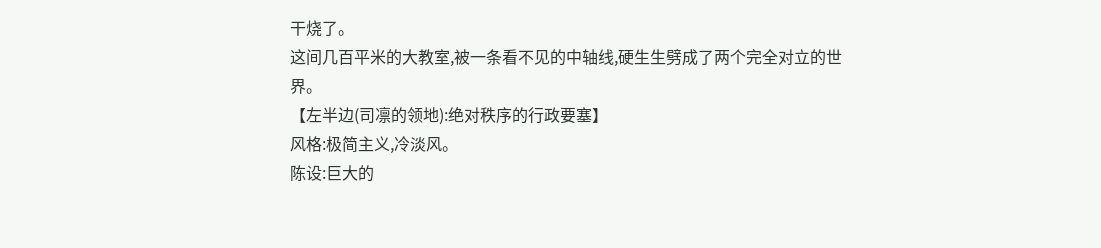干烧了。
这间几百平米的大教室,被一条看不见的中轴线,硬生生劈成了两个完全对立的世界。
【左半边(司凛的领地):绝对秩序的行政要塞】
风格:极简主义,冷淡风。
陈设:巨大的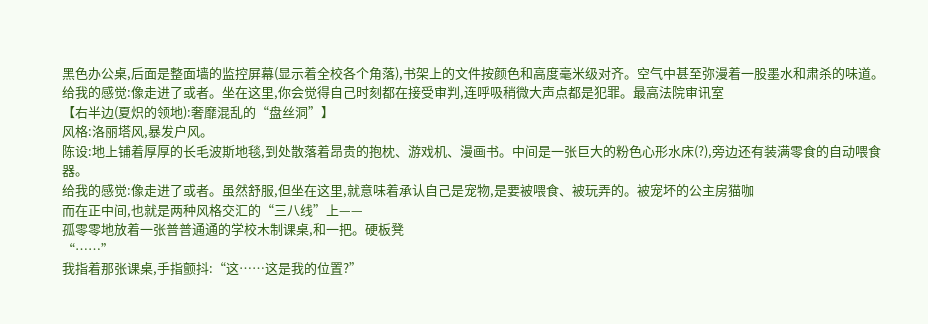黑色办公桌,后面是整面墙的监控屏幕(显示着全校各个角落),书架上的文件按颜色和高度毫米级对齐。空气中甚至弥漫着一股墨水和肃杀的味道。
给我的感觉:像走进了或者。坐在这里,你会觉得自己时刻都在接受审判,连呼吸稍微大声点都是犯罪。最高法院审讯室
【右半边(夏炽的领地):奢靡混乱的“盘丝洞”】
风格:洛丽塔风,暴发户风。
陈设:地上铺着厚厚的长毛波斯地毯,到处散落着昂贵的抱枕、游戏机、漫画书。中间是一张巨大的粉色心形水床(?),旁边还有装满零食的自动喂食器。
给我的感觉:像走进了或者。虽然舒服,但坐在这里,就意味着承认自己是宠物,是要被喂食、被玩弄的。被宠坏的公主房猫咖
而在正中间,也就是两种风格交汇的“三八线”上——
孤零零地放着一张普普通通的学校木制课桌,和一把。硬板凳
“……”
我指着那张课桌,手指颤抖:“这……这是我的位置?”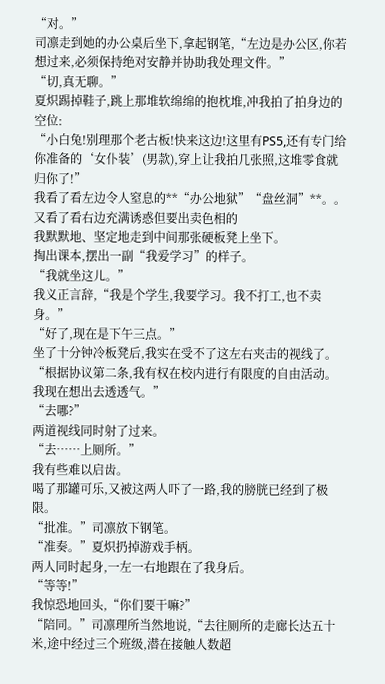“对。”
司凛走到她的办公桌后坐下,拿起钢笔,“左边是办公区,你若想过来,必须保持绝对安静并协助我处理文件。”
“切,真无聊。”
夏炽踢掉鞋子,跳上那堆软绵绵的抱枕堆,冲我拍了拍身边的空位:
“小白兔!别理那个老古板!快来这边!这里有PS5,还有专门给你准备的‘女仆装’(男款),穿上让我拍几张照,这堆零食就归你了!”
我看了看左边令人窒息的**“办公地狱”“盘丝洞”**。。
又看了看右边充满诱惑但要出卖色相的
我默默地、坚定地走到中间那张硬板凳上坐下。
掏出课本,摆出一副“我爱学习”的样子。
“我就坐这儿。”
我义正言辞,“我是个学生,我要学习。我不打工,也不卖身。”
“好了,现在是下午三点。”
坐了十分钟冷板凳后,我实在受不了这左右夹击的视线了。
“根据协议第二条,我有权在校内进行有限度的自由活动。我现在想出去透透气。”
“去哪?”
两道视线同时射了过来。
“去……上厕所。”
我有些难以启齿。
喝了那罐可乐,又被这两人吓了一路,我的膀胱已经到了极限。
“批准。”司凛放下钢笔。
“准奏。”夏炽扔掉游戏手柄。
两人同时起身,一左一右地跟在了我身后。
“等等!”
我惊恐地回头,“你们要干嘛?”
“陪同。”司凛理所当然地说,“去往厕所的走廊长达五十米,途中经过三个班级,潜在接触人数超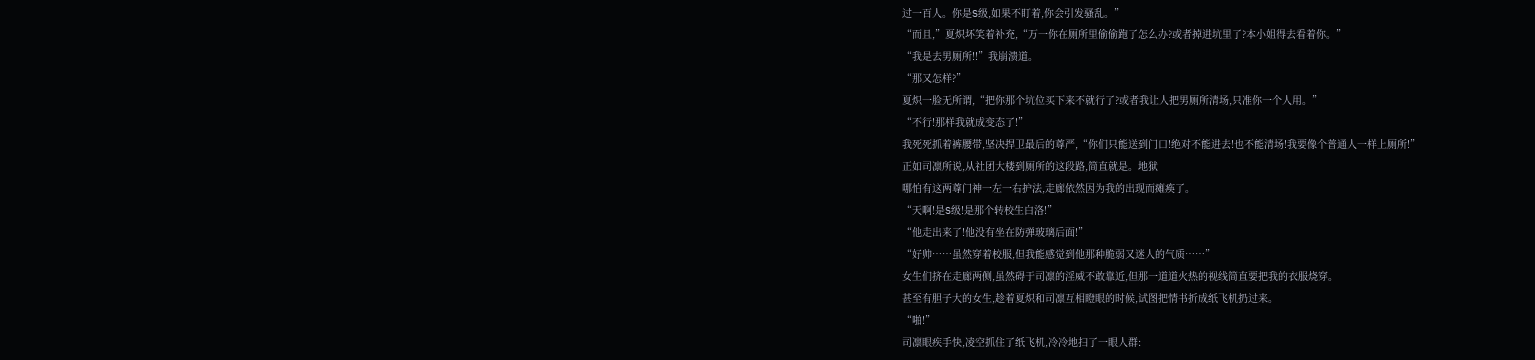过一百人。你是S级,如果不盯着,你会引发骚乱。”
“而且,”夏炽坏笑着补充,“万一你在厕所里偷偷跑了怎么办?或者掉进坑里了?本小姐得去看着你。”
“我是去男厕所!!”我崩溃道。
“那又怎样?”
夏炽一脸无所谓,“把你那个坑位买下来不就行了?或者我让人把男厕所清场,只准你一个人用。”
“不行!那样我就成变态了!”
我死死抓着裤腰带,坚决捍卫最后的尊严,“你们只能送到门口!绝对不能进去!也不能清场!我要像个普通人一样上厕所!”
正如司凛所说,从社团大楼到厕所的这段路,简直就是。地狱
哪怕有这两尊门神一左一右护法,走廊依然因为我的出现而瘫痪了。
“天啊!是S级!是那个转校生白洛!”
“他走出来了!他没有坐在防弹玻璃后面!”
“好帅……虽然穿着校服,但我能感觉到他那种脆弱又迷人的气质……”
女生们挤在走廊两侧,虽然碍于司凛的淫威不敢靠近,但那一道道火热的视线简直要把我的衣服烧穿。
甚至有胆子大的女生,趁着夏炽和司凛互相瞪眼的时候,试图把情书折成纸飞机扔过来。
“啪!”
司凛眼疾手快,凌空抓住了纸飞机,冷冷地扫了一眼人群: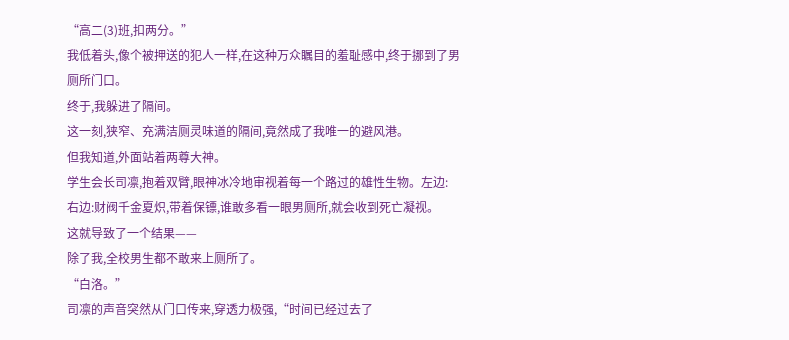“高二(3)班,扣两分。”
我低着头,像个被押送的犯人一样,在这种万众瞩目的羞耻感中,终于挪到了男厕所门口。
终于,我躲进了隔间。
这一刻,狭窄、充满洁厕灵味道的隔间,竟然成了我唯一的避风港。
但我知道,外面站着两尊大神。
学生会长司凛,抱着双臂,眼神冰冷地审视着每一个路过的雄性生物。左边:
右边:财阀千金夏炽,带着保镖,谁敢多看一眼男厕所,就会收到死亡凝视。
这就导致了一个结果——
除了我,全校男生都不敢来上厕所了。
“白洛。”
司凛的声音突然从门口传来,穿透力极强,“时间已经过去了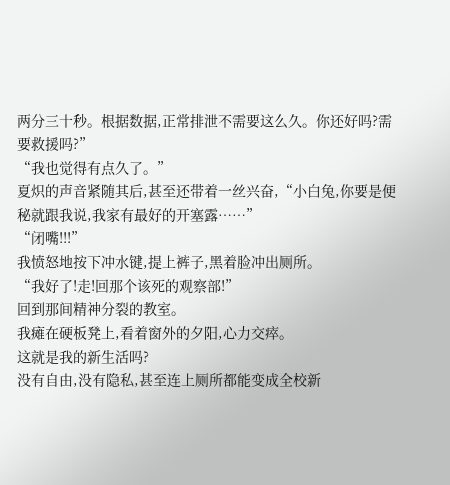两分三十秒。根据数据,正常排泄不需要这么久。你还好吗?需要救援吗?”
“我也觉得有点久了。”
夏炽的声音紧随其后,甚至还带着一丝兴奋,“小白兔,你要是便秘就跟我说,我家有最好的开塞露……”
“闭嘴!!!”
我愤怒地按下冲水键,提上裤子,黑着脸冲出厕所。
“我好了!走!回那个该死的观察部!”
回到那间精神分裂的教室。
我瘫在硬板凳上,看着窗外的夕阳,心力交瘁。
这就是我的新生活吗?
没有自由,没有隐私,甚至连上厕所都能变成全校新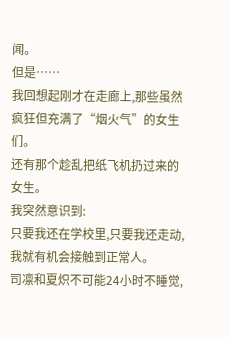闻。
但是……
我回想起刚才在走廊上,那些虽然疯狂但充满了“烟火气”的女生们。
还有那个趁乱把纸飞机扔过来的女生。
我突然意识到:
只要我还在学校里,只要我还走动,我就有机会接触到正常人。
司凛和夏炽不可能24小时不睡觉,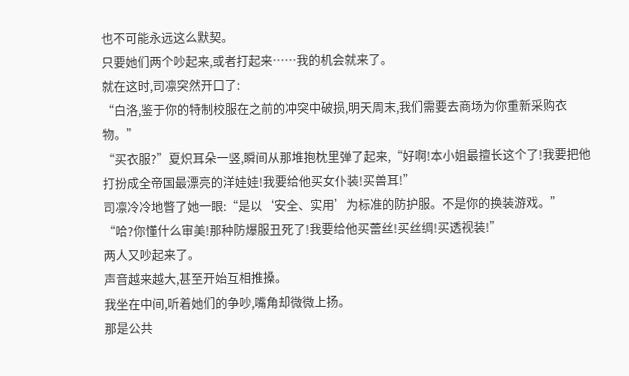也不可能永远这么默契。
只要她们两个吵起来,或者打起来……我的机会就来了。
就在这时,司凛突然开口了:
“白洛,鉴于你的特制校服在之前的冲突中破损,明天周末,我们需要去商场为你重新采购衣物。”
“买衣服?”夏炽耳朵一竖,瞬间从那堆抱枕里弹了起来,“好啊!本小姐最擅长这个了!我要把他打扮成全帝国最漂亮的洋娃娃!我要给他买女仆装!买兽耳!”
司凛冷冷地瞥了她一眼:“是以‘安全、实用’为标准的防护服。不是你的换装游戏。”
“哈?你懂什么审美!那种防爆服丑死了!我要给他买蕾丝!买丝绸!买透视装!”
两人又吵起来了。
声音越来越大,甚至开始互相推搡。
我坐在中间,听着她们的争吵,嘴角却微微上扬。
那是公共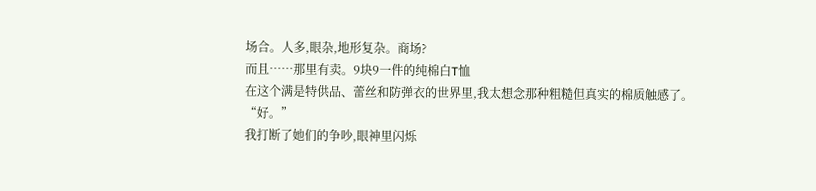场合。人多,眼杂,地形复杂。商场?
而且……那里有卖。9块9一件的纯棉白T恤
在这个满是特供品、蕾丝和防弹衣的世界里,我太想念那种粗糙但真实的棉质触感了。
“好。”
我打断了她们的争吵,眼神里闪烁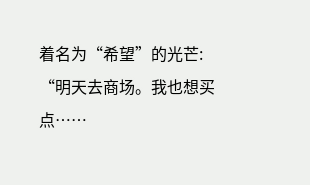着名为“希望”的光芒:
“明天去商场。我也想买点……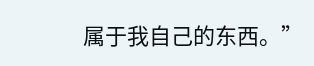属于我自己的东西。”